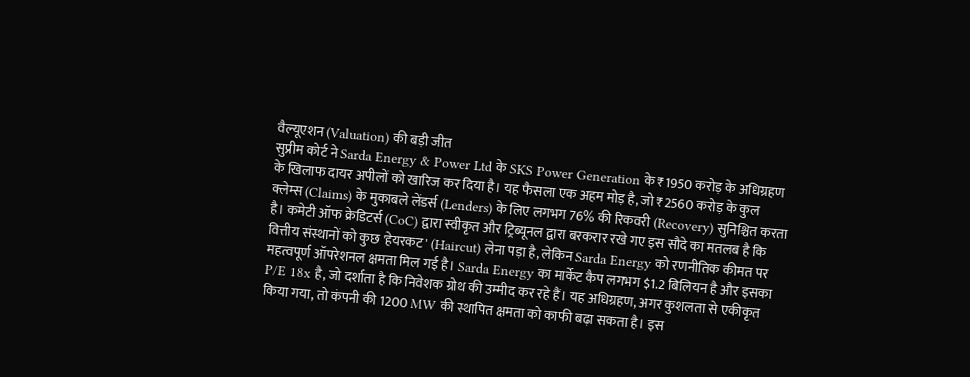वैल्यूएशन (Valuation) की बड़ी जीत
सुप्रीम कोर्ट ने Sarda Energy & Power Ltd के SKS Power Generation के ₹1950 करोड़ के अधिग्रहण के खिलाफ दायर अपीलों को खारिज कर दिया है। यह फैसला एक अहम मोड़ है, जो ₹2560 करोड़ के कुल क्लेम्स (Claims) के मुकाबले लेंडर्स (Lenders) के लिए लगभग 76% की रिकवरी (Recovery) सुनिश्चित करता है। कमेटी ऑफ क्रेडिटर्स (CoC) द्वारा स्वीकृत और ट्रिब्यूनल द्वारा बरकरार रखे गए इस सौदे का मतलब है कि वित्तीय संस्थानों को कुछ 'हेयरकट' (Haircut) लेना पड़ा है, लेकिन Sarda Energy को रणनीतिक कीमत पर महत्वपूर्ण ऑपरेशनल क्षमता मिल गई है। Sarda Energy का मार्केट कैप लगभग $1.2 बिलियन है और इसका P/E 18x है, जो दर्शाता है कि निवेशक ग्रोथ की उम्मीद कर रहे हैं। यह अधिग्रहण, अगर कुशलता से एकीकृत किया गया, तो कंपनी की 1200 MW की स्थापित क्षमता को काफी बढ़ा सकता है। इस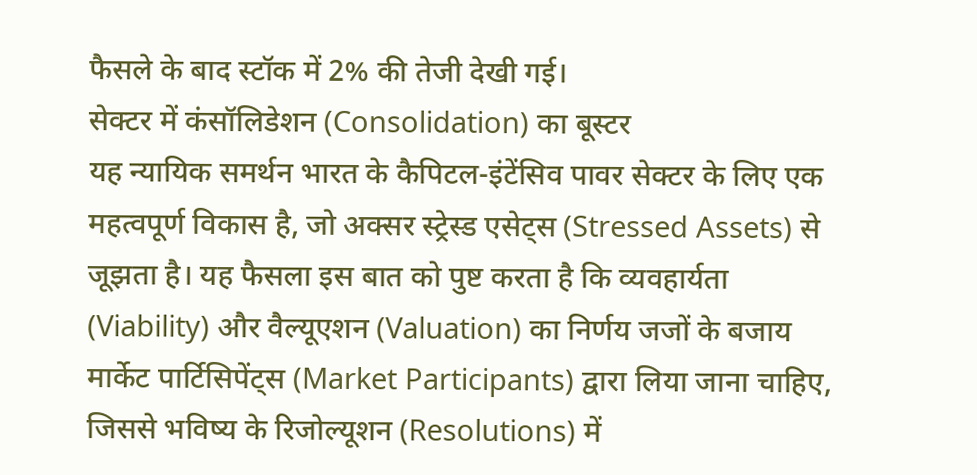फैसले के बाद स्टॉक में 2% की तेजी देखी गई।
सेक्टर में कंसॉलिडेशन (Consolidation) का बूस्टर
यह न्यायिक समर्थन भारत के कैपिटल-इंटेंसिव पावर सेक्टर के लिए एक महत्वपूर्ण विकास है, जो अक्सर स्ट्रेस्ड एसेट्स (Stressed Assets) से जूझता है। यह फैसला इस बात को पुष्ट करता है कि व्यवहार्यता (Viability) और वैल्यूएशन (Valuation) का निर्णय जजों के बजाय मार्केट पार्टिसिपेंट्स (Market Participants) द्वारा लिया जाना चाहिए, जिससे भविष्य के रिजोल्यूशन (Resolutions) में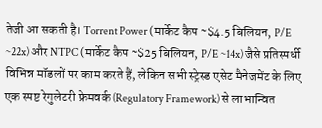तेजी आ सकती है। Torrent Power (मार्केट कैप ~$4.5 बिलियन, P/E ~22x) और NTPC (मार्केट कैप ~$25 बिलियन, P/E ~14x) जैसे प्रतिस्पर्धी विभिन्न मॉडलों पर काम करते हैं, लेकिन सभी स्ट्रेस्ड एसेट मैनेजमेंट के लिए एक स्पष्ट रेगुलेटरी फ्रेमवर्क (Regulatory Framework) से लाभान्वित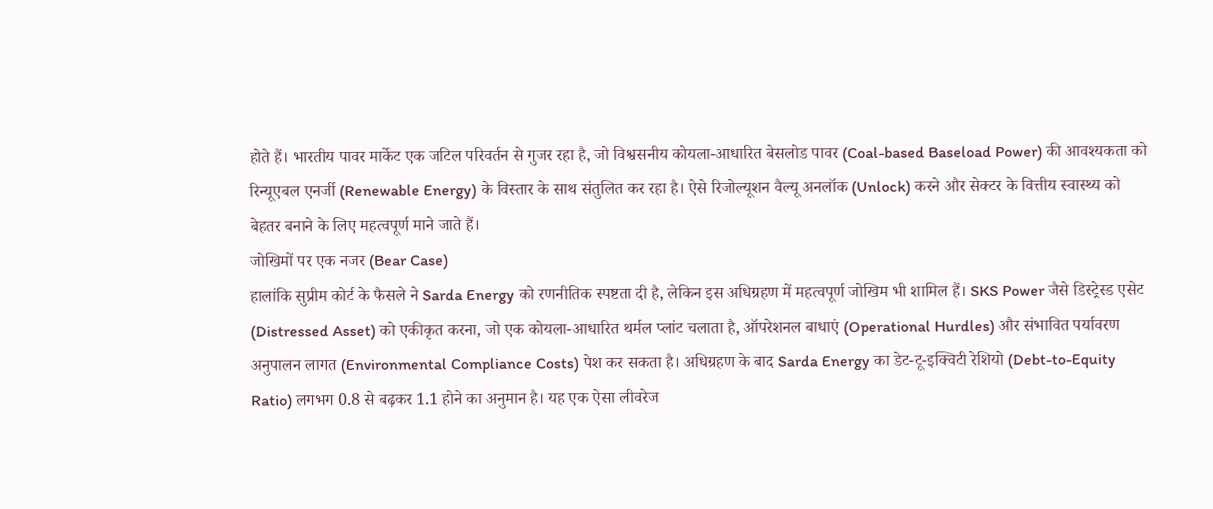होते हैं। भारतीय पावर मार्केट एक जटिल परिवर्तन से गुजर रहा है, जो विश्वसनीय कोयला-आधारित बेसलोड पावर (Coal-based Baseload Power) की आवश्यकता को रिन्यूएबल एनर्जी (Renewable Energy) के विस्तार के साथ संतुलित कर रहा है। ऐसे रिजोल्यूशन वैल्यू अनलॉक (Unlock) करने और सेक्टर के वित्तीय स्वास्थ्य को बेहतर बनाने के लिए महत्वपूर्ण माने जाते हैं।
जोखिमों पर एक नजर (Bear Case)
हालांकि सुप्रीम कोर्ट के फैसले ने Sarda Energy को रणनीतिक स्पष्टता दी है, लेकिन इस अधिग्रहण में महत्वपूर्ण जोखिम भी शामिल हैं। SKS Power जैसे डिस्ट्रेस्ड एसेट (Distressed Asset) को एकीकृत करना, जो एक कोयला-आधारित थर्मल प्लांट चलाता है, ऑपरेशनल बाधाएं (Operational Hurdles) और संभावित पर्यावरण अनुपालन लागत (Environmental Compliance Costs) पेश कर सकता है। अधिग्रहण के बाद Sarda Energy का डेट-टू-इक्विटी रेशियो (Debt-to-Equity Ratio) लगभग 0.8 से बढ़कर 1.1 होने का अनुमान है। यह एक ऐसा लीवरेज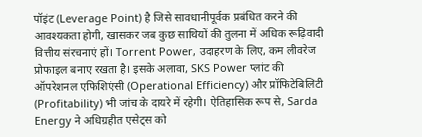पॉइंट (Leverage Point) है जिसे सावधानीपूर्वक प्रबंधित करने की आवश्यकता होगी, खासकर जब कुछ साथियों की तुलना में अधिक रूढ़िवादी वित्तीय संरचनाएं हों। Torrent Power, उदाहरण के लिए, कम लीवरेज प्रोफाइल बनाए रखता है। इसके अलावा, SKS Power प्लांट की ऑपरेशनल एफिशिएंसी (Operational Efficiency) और प्रॉफिटेबिलिटी (Profitability) भी जांच के दायरे में रहेगी। ऐतिहासिक रूप से, Sarda Energy ने अधिग्रहीत एसेट्स को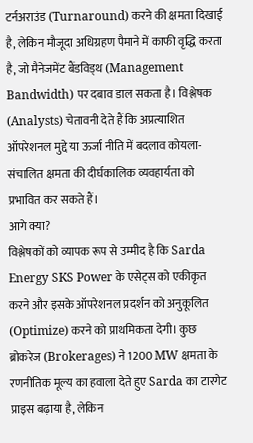टर्नअराउंड (Turnaround) करने की क्षमता दिखाई है, लेकिन मौजूदा अधिग्रहण पैमाने में काफी वृद्धि करता है, जो मैनेजमेंट बैंडविड्थ (Management Bandwidth) पर दबाव डाल सकता है। विश्लेषक (Analysts) चेतावनी देते हैं कि अप्रत्याशित ऑपरेशनल मुद्दे या ऊर्जा नीति में बदलाव कोयला-संचालित क्षमता की दीर्घकालिक व्यवहार्यता को प्रभावित कर सकते हैं।
आगे क्या?
विश्लेषकों को व्यापक रूप से उम्मीद है कि Sarda Energy SKS Power के एसेट्स को एकीकृत करने और इसके ऑपरेशनल प्रदर्शन को अनुकूलित (Optimize) करने को प्राथमिकता देगी। कुछ ब्रोकरेज (Brokerages) ने 1200 MW क्षमता के रणनीतिक मूल्य का हवाला देते हुए Sarda का टारगेट प्राइस बढ़ाया है, लेकिन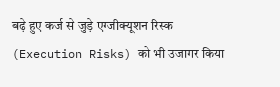बढ़े हुए कर्ज से जुड़े एग्जीक्यूशन रिस्क (Execution Risks) को भी उजागर किया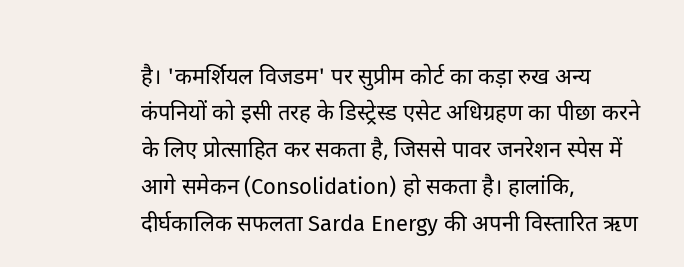है। 'कमर्शियल विजडम' पर सुप्रीम कोर्ट का कड़ा रुख अन्य कंपनियों को इसी तरह के डिस्ट्रेस्ड एसेट अधिग्रहण का पीछा करने के लिए प्रोत्साहित कर सकता है, जिससे पावर जनरेशन स्पेस में आगे समेकन (Consolidation) हो सकता है। हालांकि, दीर्घकालिक सफलता Sarda Energy की अपनी विस्तारित ऋण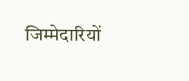जिम्मेदारियों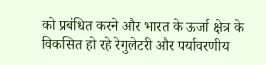को प्रबंधित करने और भारत के ऊर्जा क्षेत्र के विकसित हो रहे रेगुलेटरी और पर्यावरणीय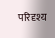परिदृश्य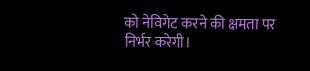को नेविगेट करने की क्षमता पर निर्भर करेगी।